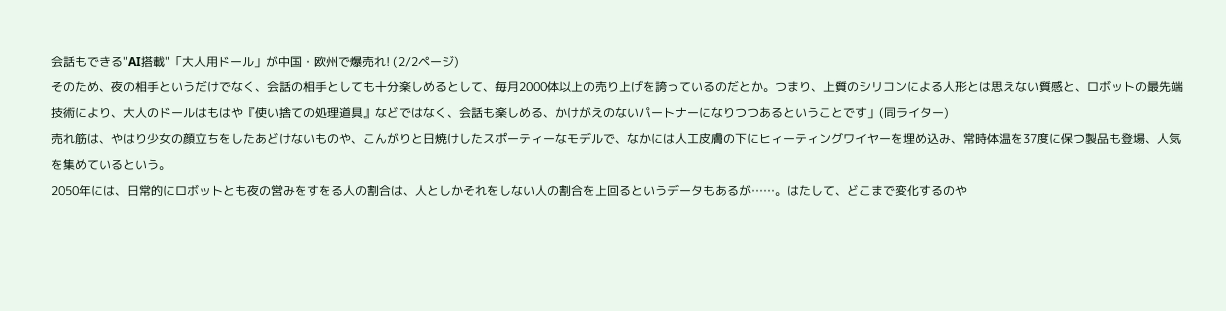会話もできる"AI搭載"「大人用ドール」が中国・欧州で爆売れ! (2/2ページ)
そのため、夜の相手というだけでなく、会話の相手としても十分楽しめるとして、毎月2000体以上の売り上げを誇っているのだとか。つまり、上質のシリコンによる人形とは思えない質感と、ロボットの最先端技術により、大人のドールはもはや『使い捨ての処理道具』などではなく、会話も楽しめる、かけがえのないパートナーになりつつあるということです」(同ライター)
売れ筋は、やはり少女の顔立ちをしたあどけないものや、こんがりと日焼けしたスポーティーなモデルで、なかには人工皮膚の下にヒィーティングワイヤーを埋め込み、常時体温を37度に保つ製品も登場、人気を集めているという。
2050年には、日常的にロボットとも夜の営みをすをる人の割合は、人としかそれをしない人の割合を上回るというデータもあるが……。はたして、どこまで変化するのや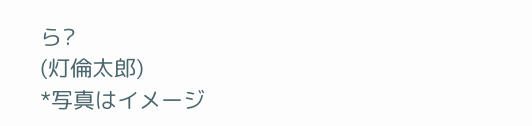ら?
(灯倫太郎)
*写真はイメージ